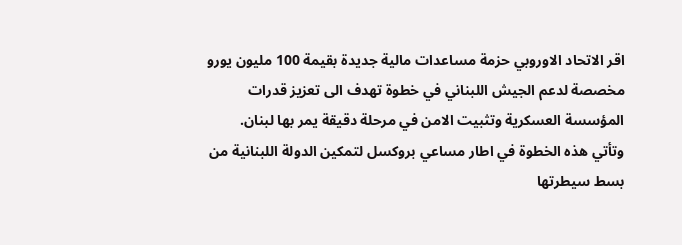اقر الاتحاد الاوروبي حزمة مساعدات مالية جديدة بقيمة 100 مليون يورو مخصصة لدعم الجيش اللبناني في خطوة تهدف الى تعزيز قدرات المؤسسة العسكرية وتثبيت الامن في مرحلة دقيقة يمر بها لبنان.
وتأتي هذه الخطوة في اطار مساعي بروكسل لتمكين الدولة اللبنانية من بسط سيطرتها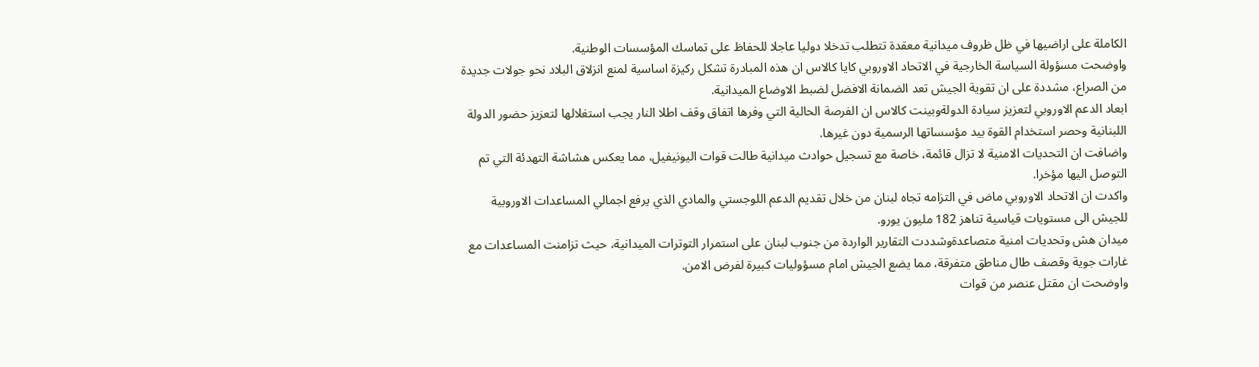الكاملة على اراضيها في ظل ظروف ميدانية معقدة تتطلب تدخلا دوليا عاجلا للحفاظ على تماسك المؤسسات الوطنية.
واوضحت مسؤولة السياسة الخارجية في الاتحاد الاوروبي كايا كالاس ان هذه المبادرة تشكل ركيزة اساسية لمنع انزلاق البلاد نحو جولات جديدة من الصراع، مشددة على ان تقوية الجيش تعد الضمانة الافضل لضبط الاوضاع الميدانية.
ابعاد الدعم الاوروبي لتعزيز سيادة الدولةوبينت كالاس ان الفرصة الحالية التي وفرها اتفاق وقف اطلا النار يجب استغلالها لتعزيز حضور الدولة اللبنانية وحصر استخدام القوة بيد مؤسساتها الرسمية دون غيرها.
واضافت ان التحديات الامنية لا تزال قائمة، خاصة مع تسجيل حوادث ميدانية طالت قوات اليونيفيل، مما يعكس هشاشة التهدئة التي تم التوصل اليها مؤخرا.
واكدت ان الاتحاد الاوروبي ماض في التزامه تجاه لبنان من خلال تقديم الدعم اللوجستي والمادي الذي يرفع اجمالي المساعدات الاوروبية للجيش الى مستويات قياسية تناهز 182 مليون يورو.
ميدان هش وتحديات امنية متصاعدةوشددت التقارير الواردة من جنوب لبنان على استمرار التوترات الميدانية، حيث تزامنت المساعدات مع غارات جوية وقصف طال مناطق متفرقة، مما يضع الجيش امام مسؤوليات كبيرة لفرض الامن.
واوضحت ان مقتل عنصر من قوات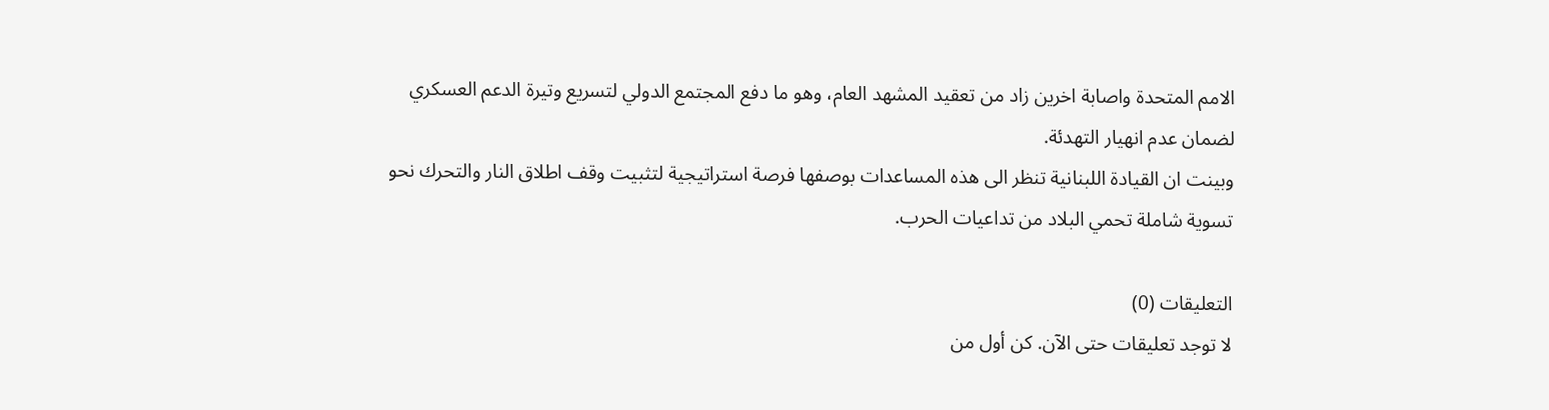الامم المتحدة واصابة اخرين زاد من تعقيد المشهد العام، وهو ما دفع المجتمع الدولي لتسريع وتيرة الدعم العسكري لضمان عدم انهيار التهدئة.
وبينت ان القيادة اللبنانية تنظر الى هذه المساعدات بوصفها فرصة استراتيجية لتثبيت وقف اطلاق النار والتحرك نحو تسوية شاملة تحمي البلاد من تداعيات الحرب.

التعليقات (0)
لا توجد تعليقات حتى الآن. كن أول من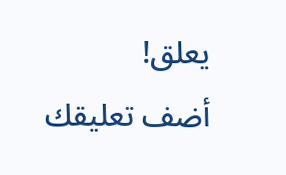يعلق!
أضف تعليقك